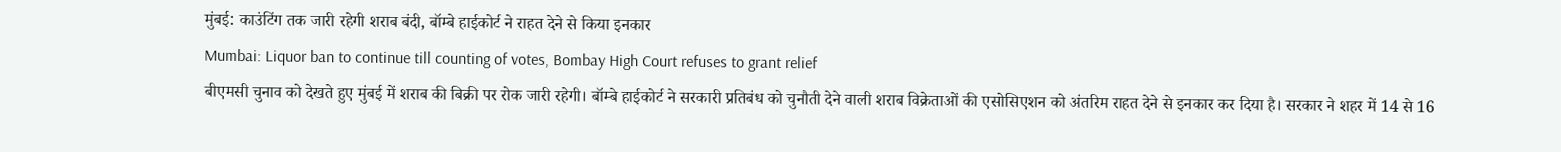मुंबई: काउंटिंग तक जारी रहेगी शराब बंदी, बॉम्बे हाईकोर्ट ने राहत देने से किया इनकार
Mumbai: Liquor ban to continue till counting of votes, Bombay High Court refuses to grant relief
बीएमसी चुनाव को देखते हुए मुंबई में शराब की बिक्री पर रोक जारी रहेगी। बॉम्बे हाईकोर्ट ने सरकारी प्रतिबंध को चुनौती देने वाली शराब विक्रेताओं की एसोसिएशन को अंतरिम राहत देने से इनकार कर दिया है। सरकार ने शहर में 14 से 16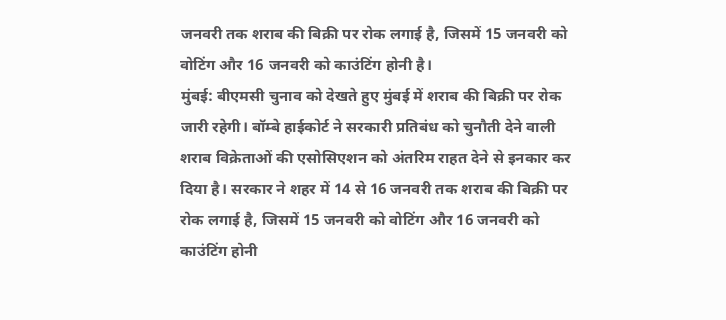जनवरी तक शराब की बिक्री पर रोक लगाई है, जिसमें 15 जनवरी को वोटिंग और 16 जनवरी को काउंटिंग होनी है।
मुंबई: बीएमसी चुनाव को देखते हुए मुंबई में शराब की बिक्री पर रोक जारी रहेगी। बॉम्बे हाईकोर्ट ने सरकारी प्रतिबंध को चुनौती देने वाली शराब विक्रेताओं की एसोसिएशन को अंतरिम राहत देने से इनकार कर दिया है। सरकार ने शहर में 14 से 16 जनवरी तक शराब की बिक्री पर रोक लगाई है, जिसमें 15 जनवरी को वोटिंग और 16 जनवरी को काउंटिंग होनी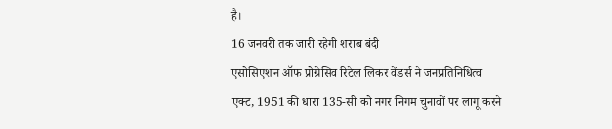है।
16 जनवरी तक जारी रहेगी शराब बंदी
एसोसिएशन ऑफ प्रोग्रेसिव रिटेल लिकर वेंडर्स ने जनप्रतिनिधित्व एक्ट, 1951 की धारा 135-सी को नगर निगम चुनावों पर लागू करने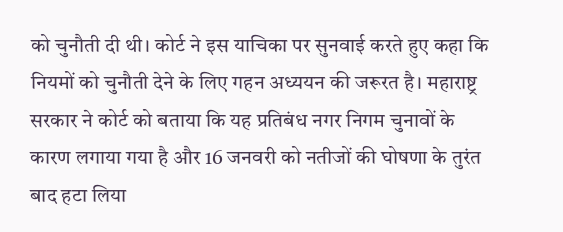को चुनौती दी थी। कोर्ट ने इस याचिका पर सुनवाई करते हुए कहा कि नियमों को चुनौती देने के लिए गहन अध्ययन की जरूरत है। महाराष्ट्र सरकार ने कोर्ट को बताया कि यह प्रतिबंध नगर निगम चुनावों के कारण लगाया गया है और 16 जनवरी को नतीजों की घोषणा के तुरंत बाद हटा लिया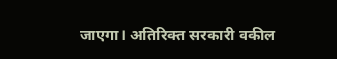जाएगा। अतिरिक्त सरकारी वकील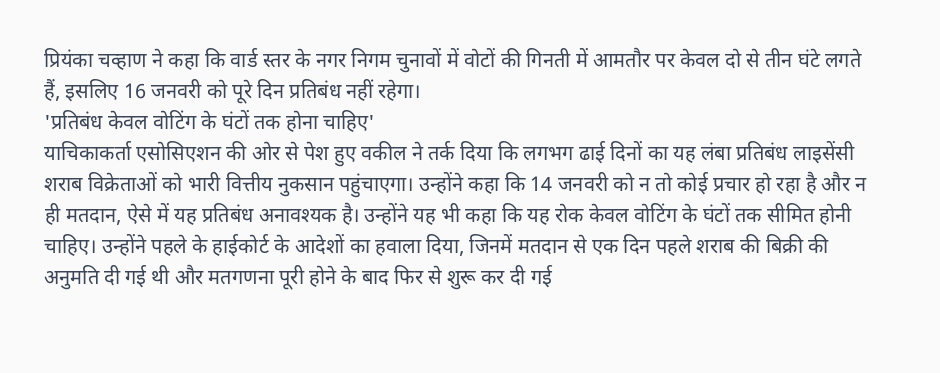प्रियंका चव्हाण ने कहा कि वार्ड स्तर के नगर निगम चुनावों में वोटों की गिनती में आमतौर पर केवल दो से तीन घंटे लगते हैं, इसलिए 16 जनवरी को पूरे दिन प्रतिबंध नहीं रहेगा।
'प्रतिबंध केवल वोटिंग के घंटों तक होना चाहिए'
याचिकाकर्ता एसोसिएशन की ओर से पेश हुए वकील ने तर्क दिया कि लगभग ढाई दिनों का यह लंबा प्रतिबंध लाइसेंसी शराब विक्रेताओं को भारी वित्तीय नुकसान पहुंचाएगा। उन्होंने कहा कि 14 जनवरी को न तो कोई प्रचार हो रहा है और न ही मतदान, ऐसे में यह प्रतिबंध अनावश्यक है। उन्होंने यह भी कहा कि यह रोक केवल वोटिंग के घंटों तक सीमित होनी चाहिए। उन्होंने पहले के हाईकोर्ट के आदेशों का हवाला दिया, जिनमें मतदान से एक दिन पहले शराब की बिक्री की अनुमति दी गई थी और मतगणना पूरी होने के बाद फिर से शुरू कर दी गई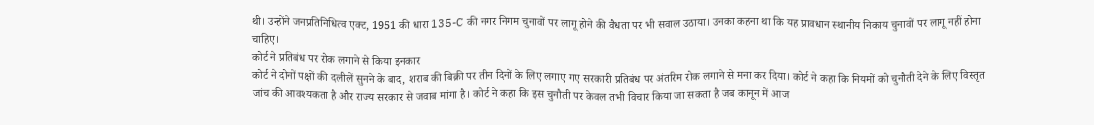थी। उन्होंने जनप्रतिनिधित्व एक्ट, 1951 की धारा 135-C की नगर निगम चुनावों पर लागू होने की वैधता पर भी सवाल उठाया। उनका कहना था कि यह प्रावधान स्थानीय निकाय चुनावों पर लागू नहीं होना चाहिए।
कोर्ट ने प्रतिबंध पर रोक लगाने से किया इनकार
कोर्ट ने दोनों पक्षों की दलीलें सुनने के बाद, शराब की बिक्री पर तीन दिनों के लिए लगाए गए सरकारी प्रतिबंध पर अंतरिम रोक लगाने से मना कर दिया। कोर्ट ने कहा कि नियमों को चुनौती देने के लिए विस्तृत जांच की आवश्यकता है और राज्य सरकार से जवाब मांगा है। कोर्ट ने कहा कि इस चुनौती पर केवल तभी विचार किया जा सकता है जब कानून में आज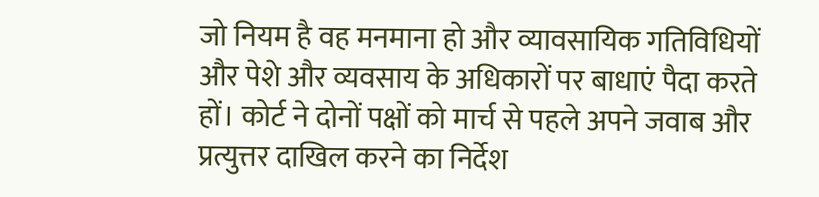जो नियम है वह मनमाना हो और व्यावसायिक गतिविधियों और पेशे और व्यवसाय के अधिकारों पर बाधाएं पैदा करते हों। कोर्ट ने दोनों पक्षों को मार्च से पहले अपने जवाब और प्रत्युत्तर दाखिल करने का निर्देश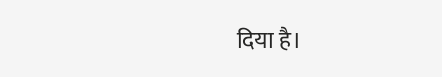दिया है।